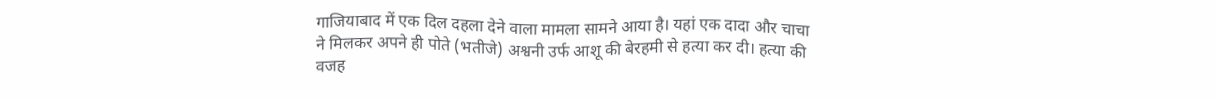गाजियाबाद में एक दिल दहला देने वाला मामला सामने आया है। यहां एक दादा और चाचा ने मिलकर अपने ही पोते (भतीजे) अश्वनी उर्फ आशू की बेरहमी से हत्या कर दी। हत्या की वजह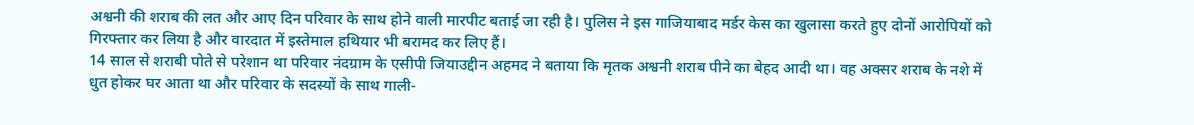अश्वनी की शराब की लत और आए दिन परिवार के साथ होने वाली मारपीट बताई जा रही है। पुलिस ने इस गाजियाबाद मर्डर केस का खुलासा करते हुए दोनों आरोपियों को गिरफ्तार कर लिया है और वारदात में इस्तेमाल हथियार भी बरामद कर लिए हैं।
14 साल से शराबी पोते से परेशान था परिवार नंदग्राम के एसीपी जियाउद्दीन अहमद ने बताया कि मृतक अश्वनी शराब पीने का बेहद आदी था। वह अक्सर शराब के नशे में धुत होकर घर आता था और परिवार के सदस्यों के साथ गाली-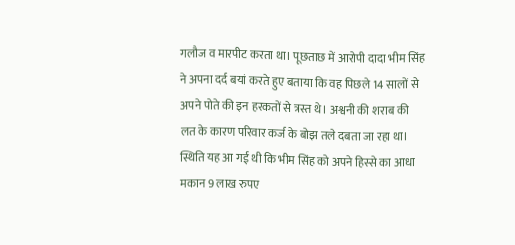गलौज व मारपीट करता था। पूछताछ में आरोपी दादा भीम सिंह ने अपना दर्द बयां करते हुए बताया कि वह पिछले 14 सालों से अपने पोते की इन हरकतों से त्रस्त थे। अश्वनी की शराब की लत के कारण परिवार कर्ज के बोझ तले दबता जा रहा था। स्थिति यह आ गई थी कि भीम सिंह को अपने हिस्से का आधा मकान 9 लाख रुपए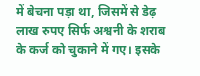में बेचना पड़ा था, जिसमें से डेढ़ लाख रुपए सिर्फ अश्वनी के शराब के कर्ज को चुकाने में गए। इसके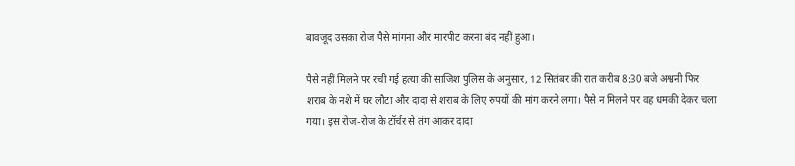बावजूद उसका रोज पैसे मांगना और मारपीट करना बंद नहीं हुआ।

पैसे नहीं मिलने पर रची गई हत्या की साजिश पुलिस के अनुसार, 12 सितंबर की रात करीब 8:30 बजे अश्वनी फिर शराब के नशे में घर लौटा और दादा से शराब के लिए रुपयों की मांग करने लगा। पैसे न मिलने पर वह धमकी देकर चला गया। इस रोज-रोज के टॉर्चर से तंग आकर दादा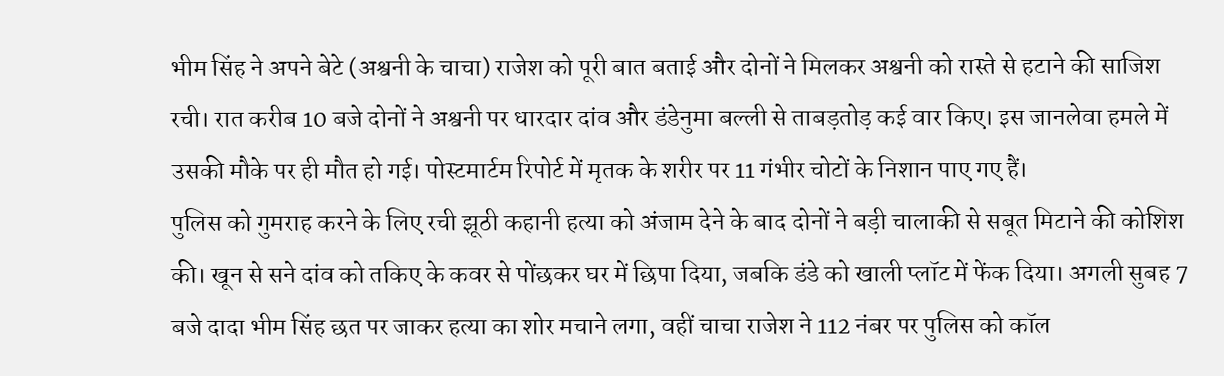भीम सिंह ने अपने बेटे (अश्वनी के चाचा) राजेश को पूरी बात बताई और दोनों ने मिलकर अश्वनी को रास्ते से हटाने की साजिश रची। रात करीब 10 बजे दोनों ने अश्वनी पर धारदार दांव और डंडेनुमा बल्ली से ताबड़तोड़ कई वार किए। इस जानलेवा हमले में उसकी मौके पर ही मौत हो गई। पोस्टमार्टम रिपोर्ट में मृतक के शरीर पर 11 गंभीर चोटों के निशान पाए गए हैं।
पुलिस को गुमराह करने के लिए रची झूठी कहानी हत्या को अंजाम देने के बाद दोनों ने बड़ी चालाकी से सबूत मिटाने की कोशिश की। खून से सने दांव को तकिए के कवर से पोंछकर घर में छिपा दिया, जबकि डंडे को खाली प्लॉट में फेंक दिया। अगली सुबह 7 बजे दादा भीम सिंह छत पर जाकर हत्या का शोर मचाने लगा, वहीं चाचा राजेश ने 112 नंबर पर पुलिस को कॉल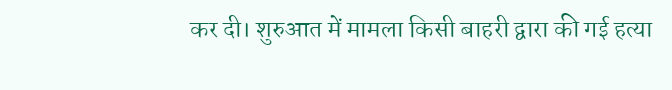कर दी। शुरुआत में मामला किसी बाहरी द्वारा की गई हत्या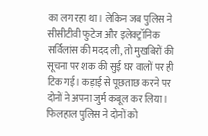का लग रहा था। लेकिन जब पुलिस ने सीसीटीवी फुटेज और इलेक्ट्रॉनिक सर्विलांस की मदद ली, तो मुखबिरों की सूचना पर शक की सुई घर वालों पर ही टिक गई। कड़ाई से पूछताछ करने पर दोनों ने अपना जुर्म कबूल कर लिया। फिलहाल पुलिस ने दोनों को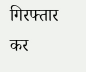गिरफ्तार कर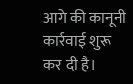आगे की कानूनी कार्रवाई शुरू कर दी है।